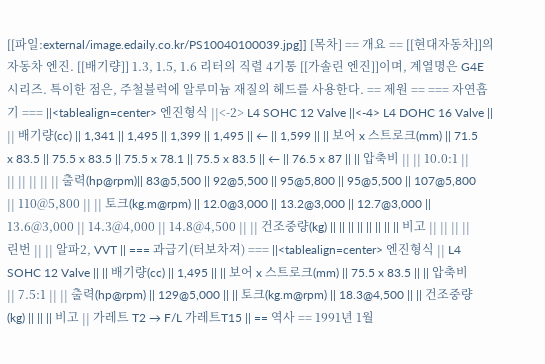[[파일:external/image.edaily.co.kr/PS10040100039.jpg]] [목차] == 개요 == [[현대자동차]]의 자동차 엔진. [[배기량]] 1.3, 1.5, 1.6 리터의 직렬 4기통 [[가솔린 엔진]]이며, 계열명은 G4E 시리즈. 특이한 점은, 주철블럭에 알루미늄 재질의 헤드를 사용한다. == 제원 == === 자연흡기 === ||<tablealign=center> 엔진형식 ||<-2> L4 SOHC 12 Valve ||<-4> L4 DOHC 16 Valve || || 배기량(cc) || 1,341 || 1,495 || 1,399 || 1,495 || ← || 1,599 || || 보어 x 스트로크(mm) || 71.5 x 83.5 || 75.5 x 83.5 || 75.5 x 78.1 || 75.5 x 83.5 || ← || 76.5 x 87 || || 압축비 || || 10.0:1 || || || || || || 출력(hp@rpm)|| 83@5,500 || 92@5,500 || 95@5,800 || 95@5,500 || 107@5,800 || 110@5,800 || || 토크(kg.m@rpm) || 12.0@3,000 || 13.2@3,000 || 12.7@3,000 || 13.6@3,000 || 14.3@4,000 || 14.8@4,500 || || 건조중량(kg) || || || || || || || || 비고 || || || || 린번 || || 알파2, VVT || === 과급기(터보차져) === ||<tablealign=center> 엔진형식 || L4 SOHC 12 Valve || || 배기량(cc) || 1,495 || || 보어 x 스트로크(mm) || 75.5 x 83.5 || || 압축비 || 7.5:1 || || 출력(hp@rpm) || 129@5,000 || || 토크(kg.m@rpm) || 18.3@4,500 || || 건조중량(kg) || || || 비고 || 가레트 T2 → F/L 가레트T15 || == 역사 == 1991년 1월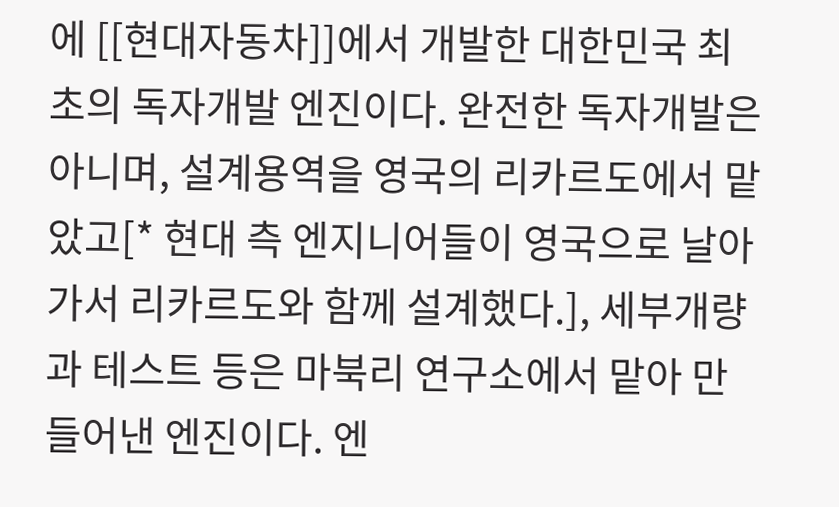에 [[현대자동차]]에서 개발한 대한민국 최초의 독자개발 엔진이다. 완전한 독자개발은 아니며, 설계용역을 영국의 리카르도에서 맡았고[* 현대 측 엔지니어들이 영국으로 날아가서 리카르도와 함께 설계했다.], 세부개량과 테스트 등은 마북리 연구소에서 맡아 만들어낸 엔진이다. 엔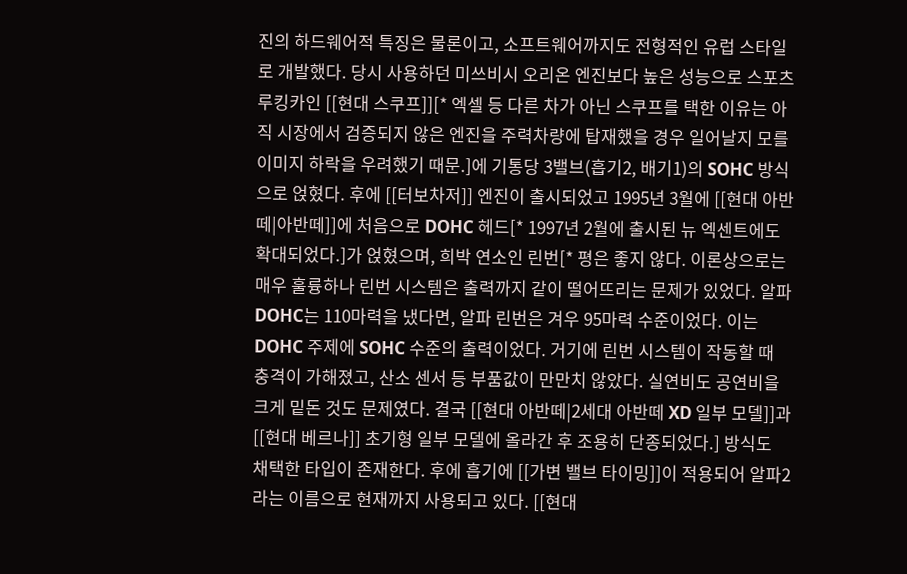진의 하드웨어적 특징은 물론이고, 소프트웨어까지도 전형적인 유럽 스타일로 개발했다. 당시 사용하던 미쓰비시 오리온 엔진보다 높은 성능으로 스포츠 루킹카인 [[현대 스쿠프]][* 엑셀 등 다른 차가 아닌 스쿠프를 택한 이유는 아직 시장에서 검증되지 않은 엔진을 주력차량에 탑재했을 경우 일어날지 모를 이미지 하락을 우려했기 때문.]에 기통당 3밸브(흡기2, 배기1)의 SOHC 방식으로 얹혔다. 후에 [[터보차저]] 엔진이 출시되었고 1995년 3월에 [[현대 아반떼|아반떼]]에 처음으로 DOHC 헤드[* 1997년 2월에 출시된 뉴 엑센트에도 확대되었다.]가 얹혔으며, 희박 연소인 린번[* 평은 좋지 않다. 이론상으로는 매우 훌륭하나 린번 시스템은 출력까지 같이 떨어뜨리는 문제가 있었다. 알파 DOHC는 110마력을 냈다면, 알파 린번은 겨우 95마력 수준이었다. 이는 DOHC 주제에 SOHC 수준의 출력이었다. 거기에 린번 시스템이 작동할 때 충격이 가해졌고, 산소 센서 등 부품값이 만만치 않았다. 실연비도 공연비을 크게 밑돈 것도 문제였다. 결국 [[현대 아반떼|2세대 아반떼 XD 일부 모델]]과 [[현대 베르나]] 초기형 일부 모델에 올라간 후 조용히 단종되었다.] 방식도 채택한 타입이 존재한다. 후에 흡기에 [[가변 밸브 타이밍]]이 적용되어 알파2라는 이름으로 현재까지 사용되고 있다. [[현대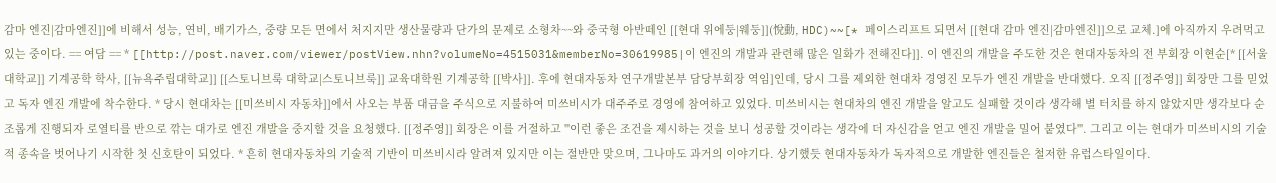감마 엔진|감마엔진]]에 비해서 성능, 연비, 배기가스, 중량 모든 면에서 처지지만 생산물량과 단가의 문제로 소형차~~와 중국형 아반떼인 [[현대 위에둥|웨둥]](悅動, HDC)~~[* 페이스리프트 되면서 [[현대 감마 엔진|감마엔진]]으로 교체.]에 아직까지 우려먹고 있는 중이다. == 여담 == * [[http://post.naver.com/viewer/postView.nhn?volumeNo=4515031&memberNo=30619985|이 엔진의 개발과 관련해 많은 일화가 전해진다]]. 이 엔진의 개발을 주도한 것은 현대자동차의 전 부회장 이현순[* [[서울대학교]] 기계공학 학사, [[뉴욕주립대학교]] [[스토니브룩 대학교|스토니브룩]] 교육대학원 기계공학 [[박사]]. 후에 현대자동차 연구개발본부 담당부회장 역임]인데, 당시 그를 제외한 현대차 경영진 모두가 엔진 개발을 반대했다. 오직 [[정주영]] 회장만 그를 믿었고 독자 엔진 개발에 착수한다. * 당시 현대차는 [[미쓰비시 자동차]]에서 사오는 부품 대금을 주식으로 지불하여 미쓰비시가 대주주로 경영에 참여하고 있었다. 미쓰비시는 현대차의 엔진 개발을 알고도 실패할 것이라 생각해 별 터치를 하지 않았지만 생각보다 순조롭게 진행되자 로열티를 반으로 깎는 대가로 엔진 개발을 중지할 것을 요청했다. [[정주영]] 회장은 이를 거절하고 '''이런 좋은 조건을 제시하는 것을 보니 성공할 것이라는 생각에 더 자신감을 얻고 엔진 개발을 밀어 붙였다'''. 그리고 이는 현대가 미쓰비시의 기술적 종속을 벗어나기 시작한 첫 신호탄이 되었다. * 흔히 현대자동차의 기술적 기반이 미쓰비시라 알려져 있지만 이는 절반만 맞으며, 그나마도 과거의 이야기다. 상기했듯 현대자동차가 독자적으로 개발한 엔진들은 철저한 유럽스타일이다.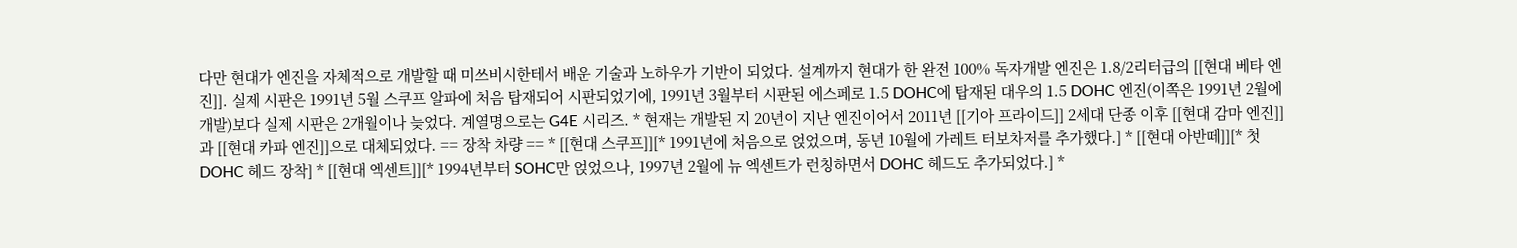다만 현대가 엔진을 자체적으로 개발할 때 미쓰비시한테서 배운 기술과 노하우가 기반이 되었다. 설계까지 현대가 한 완전 100% 독자개발 엔진은 1.8/2리터급의 [[현대 베타 엔진]]. 실제 시판은 1991년 5월 스쿠프 알파에 처음 탑재되어 시판되었기에, 1991년 3월부터 시판된 에스페로 1.5 DOHC에 탑재된 대우의 1.5 DOHC 엔진(이쪽은 1991년 2월에 개발)보다 실제 시판은 2개월이나 늦었다. 계열명으로는 G4E 시리즈. * 현재는 개발된 지 20년이 지난 엔진이어서 2011년 [[기아 프라이드]] 2세대 단종 이후 [[현대 감마 엔진]]과 [[현대 카파 엔진]]으로 대체되었다. == 장착 차량 == * [[현대 스쿠프]][* 1991년에 처음으로 얹었으며, 동년 10월에 가레트 터보차저를 추가했다.] * [[현대 아반떼]][* 첫 DOHC 헤드 장착] * [[현대 엑센트]][* 1994년부터 SOHC만 얹었으나, 1997년 2월에 뉴 엑센트가 런칭하면서 DOHC 헤드도 추가되었다.] *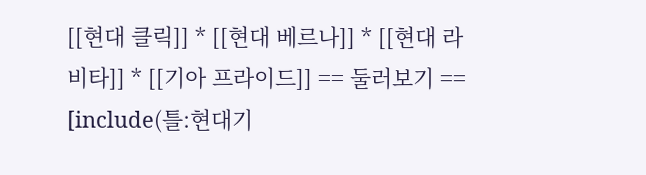[[현대 클릭]] * [[현대 베르나]] * [[현대 라비타]] * [[기아 프라이드]] == 둘러보기 == [include(틀:현대기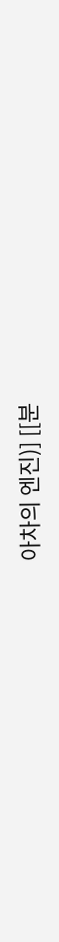아차의 엔진)] [[분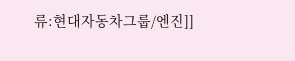류:현대자동차그룹/엔진]]